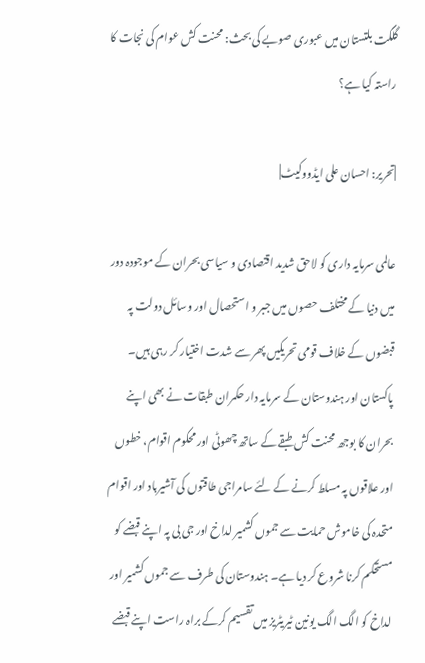گلگت بلتستان میں عبوری صوبے کی بحث: محنت کش عوام کی نجات کا راستہ کیا ہے؟

|تحریر: احسان علی ایڈووکیٹ|

عالمی سرمایہ داری کو لاحق شدید اقتصادی و سیاسی بحران کے موجودہ دور میں دنیا کے مختلف حصوں میں جبر و استحصال اور وسائل دولت پہ قبضوں کے خلاف قومی تحریکیں پھر سے شدت اختیار کر رہی ہیں۔ پاکستان اور ہندوستان کے سرمایہ دار حکمران طبقات نے بھی اپنے بحران کا بوجھ محنت کش طبقے کے ساتھ چھوٹی اور محکوم اقوام، خطوں اور علاقوں پہ مسلط کرنے کے لئے سامراجی طاقتوں کی آشیرباد اور اقوام متحدہ کی خاموش حمایت سے جموں کشمیر لداخ اور جی بی پہ اپنے قبضے کو مستحکم کرنا شروع کر دیا ہے۔ ہندوستان کی طرف سے جموں کشمیر اور لداخ کو الگ الگ یونین ٹیریٹریز میں تقسیم کرکے براہ راست اپنے قبضے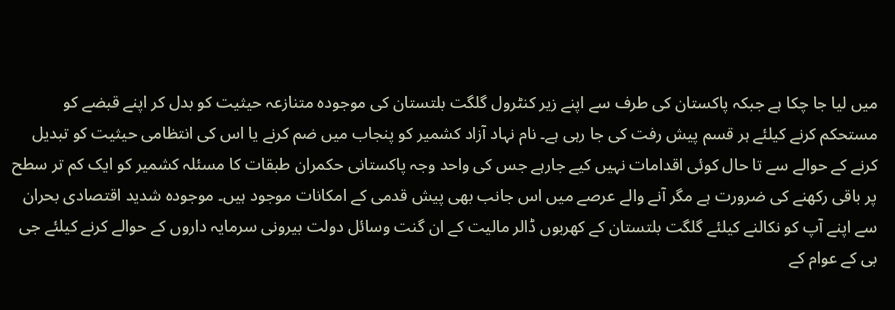میں لیا جا چکا ہے جبکہ پاکستان کی طرف سے اپنے زیر کنٹرول گلگت بلتستان کی موجودہ متنازعہ حیثیت کو بدل کر اپنے قبضے کو مستحکم کرنے کیلئے ہر قسم پیش رفت کی جا رہی ہے۔ نام نہاد آزاد کشمیر کو پنجاب میں ضم کرنے یا اس کی انتظامی حیثیت کو تبدیل کرنے کے حوالے سے تا حال کوئی اقدامات نہیں کیے جارہے جس کی واحد وجہ پاکستانی حکمران طبقات کا مسئلہ کشمیر کو ایک کم تر سطح پر باقی رکھنے کی ضرورت ہے مگر آنے والے عرصے میں اس جانب بھی پیش قدمی کے امکانات موجود ہیں۔ موجودہ شدید اقتصادی بحران سے اپنے آپ کو نکالنے کیلئے گلگت بلتستان کے کھربوں ڈالر مالیت کے ان گنت وسائل دولت بیرونی سرمایہ داروں کے حوالے کرنے کیلئے جی بی کے عوام کے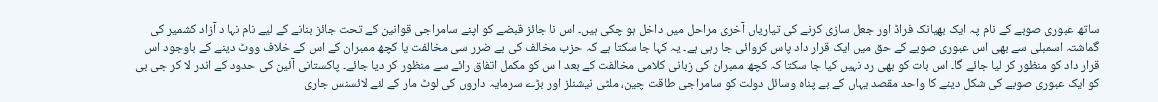ساتھ عبوری صوبے کے نام پہ ایک بھیانک فراڈ اور جعل سازی کرنے کی تیاریاں آخری مراحل میں داخل ہو چکی ہیں۔ اس نا جائز قبضے کو اپنے سامراجی قوانین کے تحت جائز بنانے کے لیے نام نہا د آزاد کشمیر کی گماشتہ اسمبلی سے بھی اس عبوری صوبے کے حق میں ایک قرار داد پاس کروائی جا رہی ہے۔ یہ کہا جا سکتا ہے کہ حزب مخالف کی بے ضرر سی مخالفت یا کچھ ممبران کے اس کے خلاف ووٹ دینے کے باوجود اس قرار داد کو منظور کر لیا جائے گا۔ اس بات کو بھی رد نہیں کیا جا سکتا کہ کچھ ممبران کی زبانی کلامی مخالفت کے بعد ا س کو مکمل اتفاق رائے سے منظور کر دیا جائے۔ پاکستانی آئین کی حدود کے اندر لا کر جی بی کو ایک عبوری صوبے کی شکل دینے کا واحد مقصد یہاں کے بے پناہ وسائل دولت کو سامراجی طاقت چین، ملٹی نیشنلز اور بڑے سرمایہ داروں کی لوٹ مار کے لئے لائسنس جاری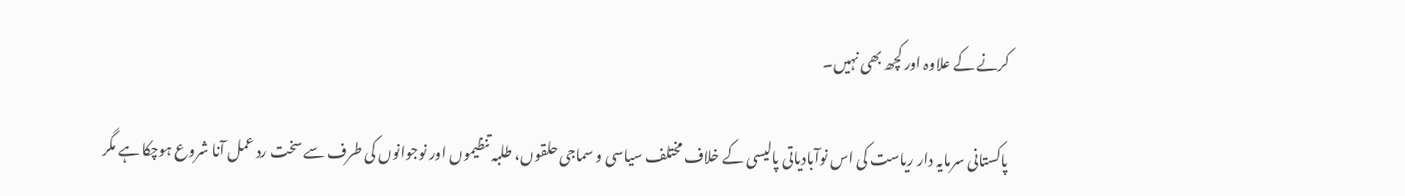کرنے کے علاوہ اور کچھ بھی نہیں۔

پاکستانی سرمایہ دار ریاست کی اس نوآبادیاتی پالیسی کے خلاف مختلف سیاسی و سماجی حلقوں، طلبہ تنظیموں اور نوجوانوں کی طرف سے سخت رد عمل آنا شروع ہوچکا ہے مگر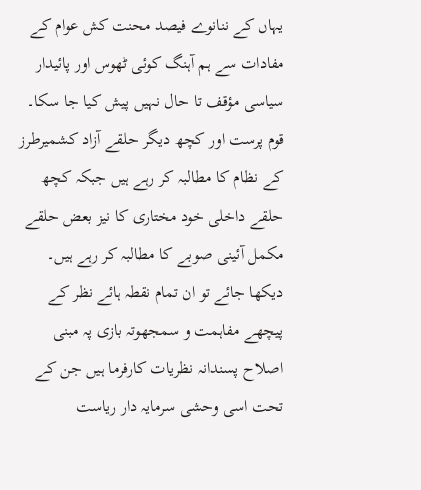یہاں کے ننانوے فیصد محنت کش عوام کے مفادات سے ہم آہنگ کوئی ٹھوس اور پائیدار سیاسی مؤقف تا حال نہیں پیش کیا جا سکا۔ قوم پرست اور کچھ دیگر حلقے آزاد کشمیرطرز کے نظام کا مطالبہ کر رہے ہیں جبکہ کچھ حلقے داخلی خود مختاری کا نیز بعض حلقے مکمل آئینی صوبے کا مطالبہ کر رہے ہیں۔ دیکھا جائے تو ان تمام نقطہ ہائے نظر کے پیچھے مفاہمت و سمجھوتہ بازی پہ مبنی اصلاح پسندانہ نظریات کارفرما ہیں جن کے تحت اسی وحشی سرمایہ دار ریاست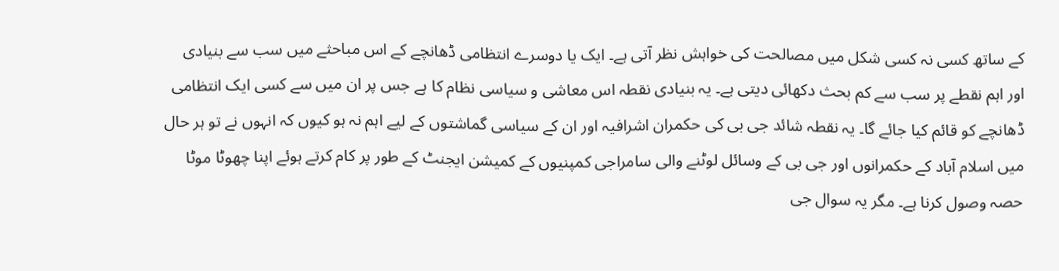کے ساتھ کسی نہ کسی شکل میں مصالحت کی خواہش نظر آتی ہے۔ ایک یا دوسرے انتظامی ڈھانچے کے اس مباحثے میں سب سے بنیادی اور اہم نقطے پر سب سے کم بحث دکھائی دیتی ہے۔ یہ بنیادی نقطہ اس معاشی و سیاسی نظام کا ہے جس پر ان میں سے کسی ایک انتظامی ڈھانچے کو قائم کیا جائے گا۔ یہ نقطہ شائد جی بی کی حکمران اشرافیہ اور ان کے سیاسی گماشتوں کے لیے اہم نہ ہو کیوں کہ انہوں نے تو ہر حال میں اسلام آباد کے حکمرانوں اور جی بی کے وسائل لوٹنے والی سامراجی کمپنیوں کے کمیشن ایجنٹ کے طور پر کام کرتے ہوئے اپنا چھوٹا موٹا حصہ وصول کرنا ہے۔ مگر یہ سوال جی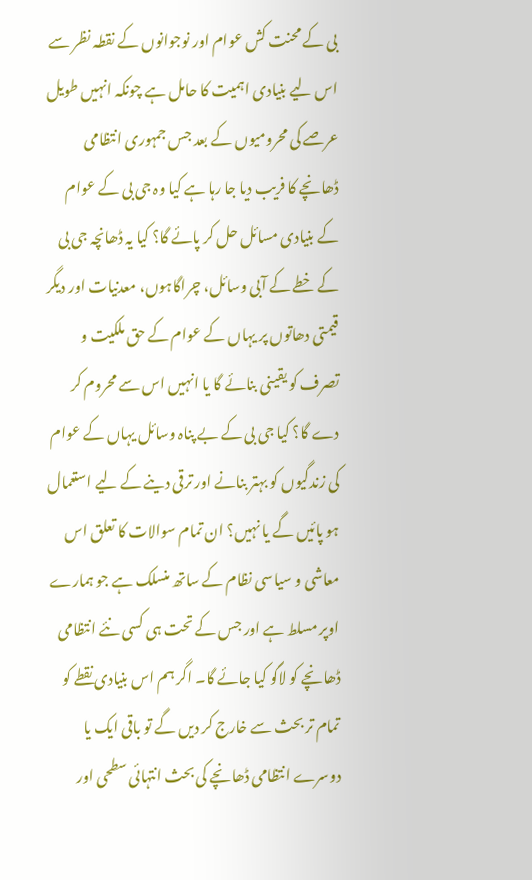بی کے محنت کش عوام اور نوجوانوں کے نقطہ نظر سے اس لیے بنیادی اہمیت کا حامل ہے چونکہ انہیں طویل عرصے کی محرومیوں کے بعد جس جمہوری انتظامی ڈھانچے کا فریب دیا جا رہا ہے کیا وہ جی بی کے عوام کے بنیادی مسائل حل کر پائے گا؟ کیا یہ ڈھانچہ جی بی کے خطے کے آبی وسائل، چراگاہوں، معدنیات اور دیگر قیمتی دھاتوں پر یہاں کے عوام کے حق ملکیت و تصرف کو یقینی بنائے گا یا انہیں اس سے محروم کر دے گا؟ کیا جی بی کے بے پناہ وسائل یہاں کے عوام کی زندگیوں کو بہتر بنانے اور ترقی دینے کے لیے استعمال ہو پائیں گے یا نہیں؟ ان تمام سوالات کا تعلق اس معاشی و سیاسی نظام کے ساتھ منسلک ہے جو ہمارے اوپر مسلط ہے اور جس کے تحت ہی کسی نئے انتظامی ڈھانچے کو لاگو کیا جائے گا۔ اگر ہم اس بنیادی نقطے کو تمام تر بحث سے خارج کر دیں گے تو باقی ایک یا دوسرے انتظامی ڈھانچے کی بحث انتہائی سطحی اور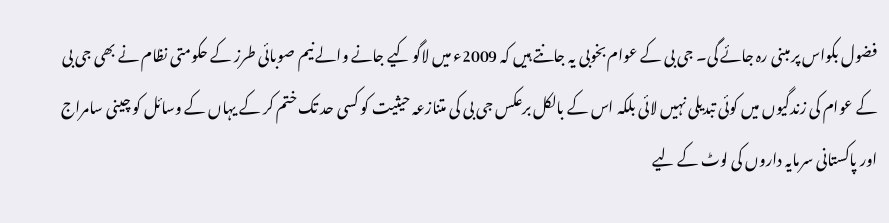فضول بکواس پر مبنی رہ جائے گی۔ جی بی کے عوام بخوبی یہ جانتے ہیں کہ 2009ء میں لاگو کیے جانے والے نیم صوبائی طرز کے حکومتی نظام نے بھی جی بی کے عوام کی زندگیوں میں کوئی تبدیلی نہیں لائی بلکہ اس کے بالکل برعکس جی بی کی متنازعہ حیثیت کو کسی حد تک ختم کر کے یہاں کے وسائل کو چینی سامراج اور پاکستانی سرمایہ داروں کی لوٹ کے لیے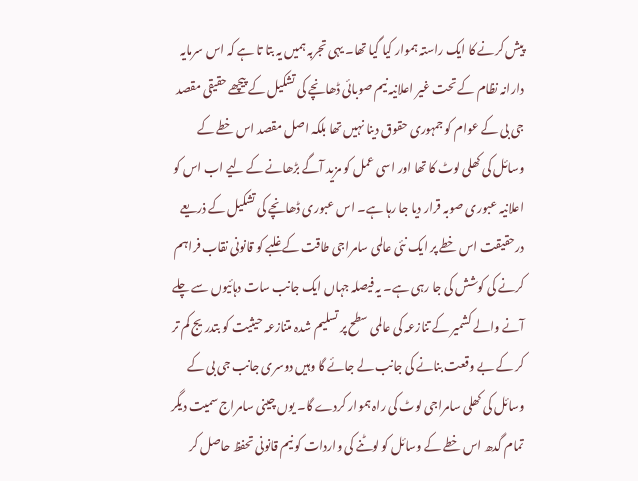پیش کرنے کا ایک راستہ ہموار کیا گیا تھا۔ یہی تجربہ ہمیں یہ بتا تا ہے کہ اس سرمایہ دارانہ نظام کے تحت غیر اعلانیہ نیم صوبائی ڈھانچے کی تشکیل کے پیچھے حقیقی مقصد جی بی کے عوام کو جمہوری حقوق دینا نہیں تھا بلکہ اصل مقصد اس خطے کے وسائل کی کھلی لوٹ کا تھا اور اسی عمل کو مزید آگے بڑھانے کے لیے اب اس کو اعلانیہ عبوری صوبہ قرار دیا جا رہا ہے۔ اس عبوری ڈھانچے کی تشکیل کے ذریعے درحقیقت اس خطے پر ایک نئی عالمی سامراجی طاقت کے غلبے کو قانونی نقاب فراہم کرنے کی کوشش کی جا رہی ہے۔ یہ فیصلہ جہاں ایک جانب سات دہائیوں سے چلے آنے والے کشمیر کے تنازعہ کی عالمی سطح پر تسلیم شدہ متنازعہ حیثیت کو بتدریج کم تر کر کے بے وقعت بنانے کی جانب لے جائے گا وہیں دوسری جانب جی بی کے وسائل کی کھلی سامراجی لوٹ کی راہ ہموار کردے گا۔ یوں چینی سامراج سمیت دیگر تمام گدھ اس خطے کے وسائل کو لوٹنے کی واردات کو نیم قانونی تحفظ حاصل کر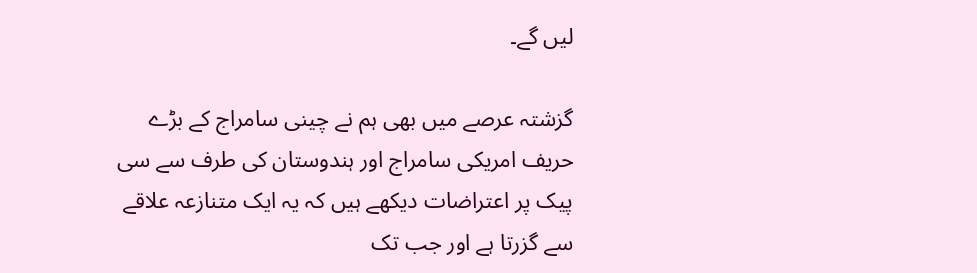لیں گے۔

گزشتہ عرصے میں بھی ہم نے چینی سامراج کے بڑے حریف امریکی سامراج اور ہندوستان کی طرف سے سی پیک پر اعتراضات دیکھے ہیں کہ یہ ایک متنازعہ علاقے سے گزرتا ہے اور جب تک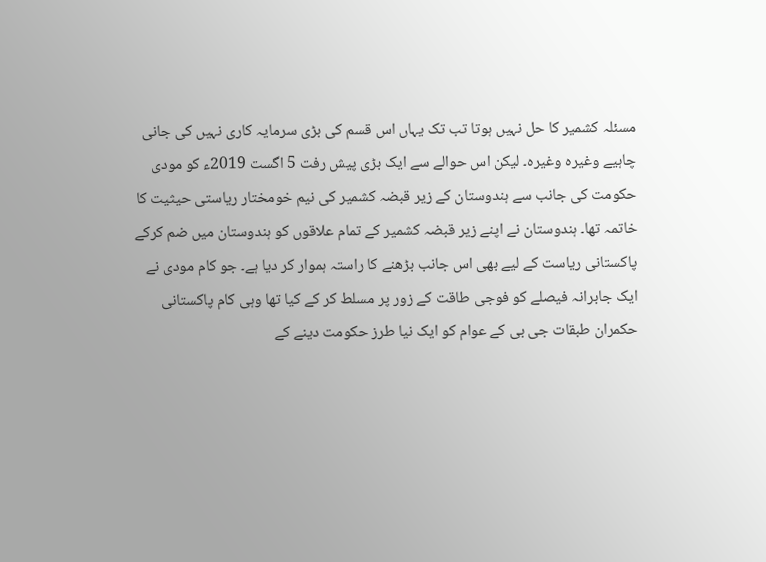مسئلہ کشمیر کا حل نہیں ہوتا تب تک یہاں اس قسم کی بڑی سرمایہ کاری نہیں کی جانی چاہیے وغیرہ وغیرہ۔ لیکن اس حوالے سے ایک بڑی پیش رفت 5 اگست 2019ء کو مودی حکومت کی جانب سے ہندوستان کے زیر قبضہ کشمیر کی نیم خومختار ریاستی حیثیت کا خاتمہ تھا۔ ہندوستان نے اپنے زیر قبضہ کشمیر کے تمام علاقوں کو ہندوستان میں ضم کرکے پاکستانی ریاست کے لیے بھی اس جانب بڑھنے کا راستہ ہموار کر دیا ہے۔ جو کام مودی نے ایک جابرانہ فیصلے کو فوجی طاقت کے زور پر مسلط کر کے کیا تھا وہی کام پاکستانی حکمران طبقات جی بی کے عوام کو ایک نیا طرز حکومت دینے کے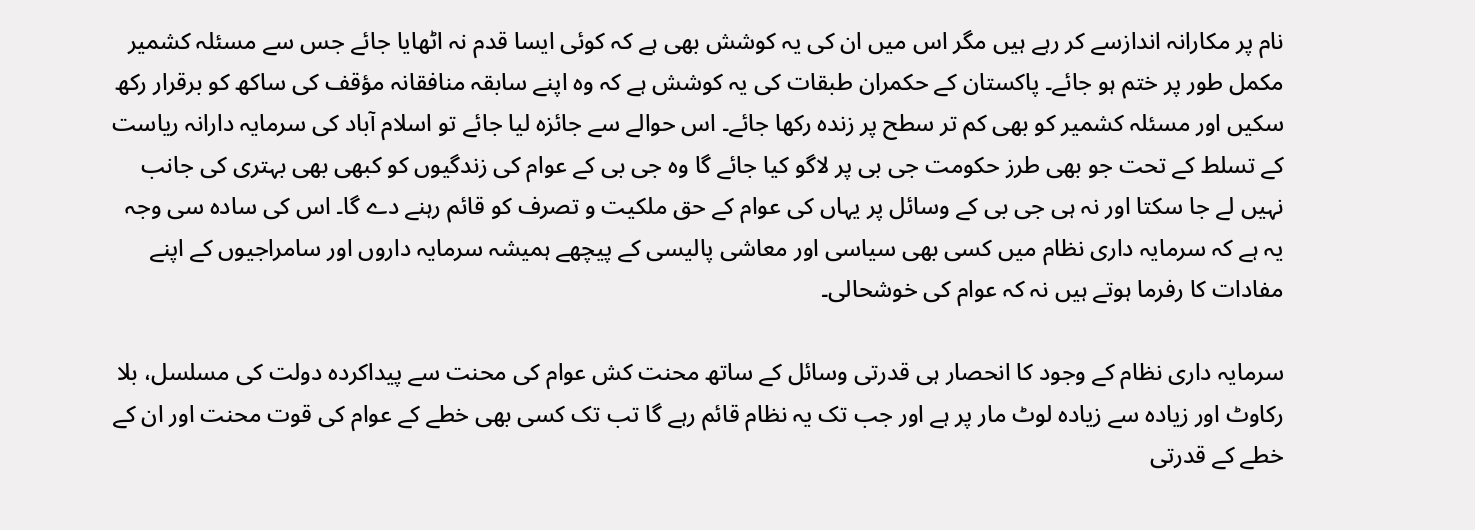نام پر مکارانہ اندازسے کر رہے ہیں مگر اس میں ان کی یہ کوشش بھی ہے کہ کوئی ایسا قدم نہ اٹھایا جائے جس سے مسئلہ کشمیر مکمل طور پر ختم ہو جائے۔ پاکستان کے حکمران طبقات کی یہ کوشش ہے کہ وہ اپنے سابقہ منافقانہ مؤقف کی ساکھ کو برقرار رکھ سکیں اور مسئلہ کشمیر کو بھی کم تر سطح پر زندہ رکھا جائے۔ اس حوالے سے جائزہ لیا جائے تو اسلام آباد کی سرمایہ دارانہ ریاست کے تسلط کے تحت جو بھی طرز حکومت جی بی پر لاگو کیا جائے گا وہ جی بی کے عوام کی زندگیوں کو کبھی بھی بہتری کی جانب نہیں لے جا سکتا اور نہ ہی جی بی کے وسائل پر یہاں کی عوام کے حق ملکیت و تصرف کو قائم رہنے دے گا۔ اس کی سادہ سی وجہ یہ ہے کہ سرمایہ داری نظام میں کسی بھی سیاسی اور معاشی پالیسی کے پیچھے ہمیشہ سرمایہ داروں اور سامراجیوں کے اپنے مفادات کا رفرما ہوتے ہیں نہ کہ عوام کی خوشحالی۔

سرمایہ داری نظام کے وجود کا انحصار ہی قدرتی وسائل کے ساتھ محنت کش عوام کی محنت سے پیداکردہ دولت کی مسلسل، بلا رکاوٹ اور زیادہ سے زیادہ لوٹ مار پر ہے اور جب تک یہ نظام قائم رہے گا تب تک کسی بھی خطے کے عوام کی قوت محنت اور ان کے خطے کے قدرتی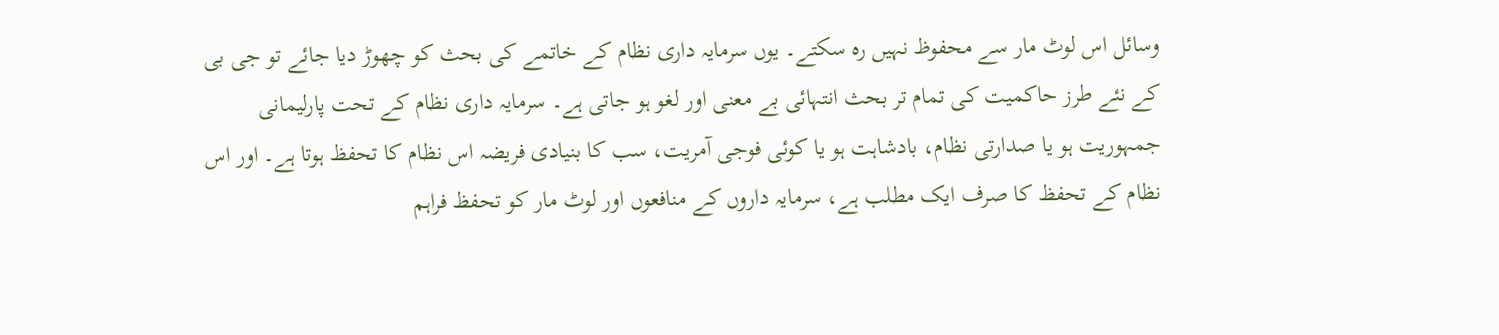وسائل اس لوٹ مار سے محفوظ نہیں رہ سکتے۔ یوں سرمایہ داری نظام کے خاتمے کی بحث کو چھوڑ دیا جائے تو جی بی کے نئے طرز حاکمیت کی تمام تر بحث انتہائی بے معنی اور لغو ہو جاتی ہے۔ سرمایہ داری نظام کے تحت پارلیمانی جمہوریت ہو یا صدارتی نظام، بادشاہت ہو یا کوئی فوجی آمریت، سب کا بنیادی فریضہ اس نظام کا تحفظ ہوتا ہے۔ اور اس نظام کے تحفظ کا صرف ایک مطلب ہے، سرمایہ داروں کے منافعوں اور لوٹ مار کو تحفظ فراہم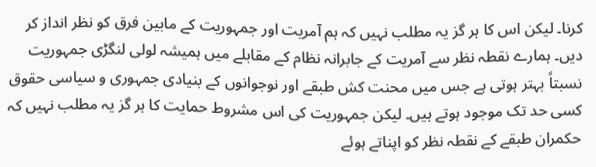کرنا۔ لیکن اس کا ہر گز یہ مطلب نہیں کہ ہم آمریت اور جمہوریت کے مابین فرق کو نظر انداز کر دیں۔ ہمارے نقطہ نظر سے آمریت کے جابرانہ نظام کے مقابلے میں ہمیشہ لولی لنگڑی جمہوریت نسبتاً بہتر ہوتی ہے جس میں محنت کش طبقے اور نوجوانوں کے بنیادی جمہوری و سیاسی حقوق کسی حد تک موجود ہوتے ہیں۔ لیکن جمہوریت کی اس مشروط حمایت کا ہر گز یہ مطلب نہیں کہ حکمران طبقے کے نقطہ نظر کو اپناتے ہوئے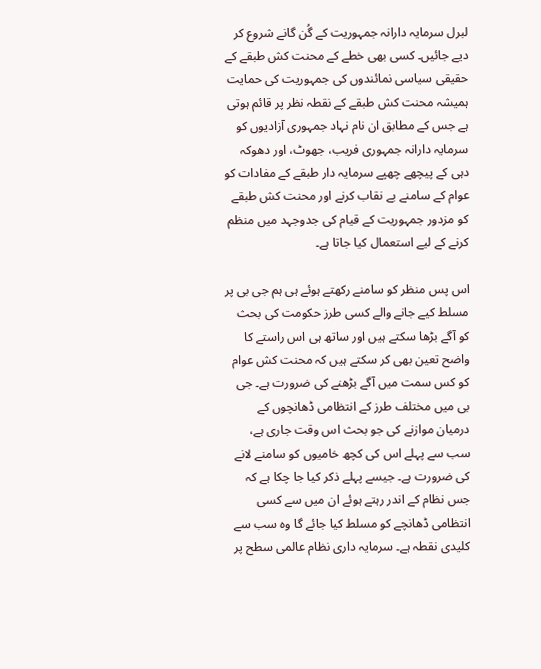لبرل سرمایہ دارانہ جمہوریت کے گُن گانے شروع کر دیے جائیں۔ کسی بھی خطے کے محنت کش طبقے کے حقیقی سیاسی نمائندوں کی جمہوریت کی حمایت ہمیشہ محنت کش طبقے کے نقطہ نظر پر قائم ہوتی ہے جس کے مطابق ان نام نہاد جمہوری آزادیوں کو سرمایہ دارانہ جمہوری فریب، جھوٹ، اور دھوکہ دہی کے پیچھے چھپے سرمایہ دار طبقے کے مفادات کو عوام کے سامنے بے نقاب کرنے اور محنت کش طبقے کو مزدور جمہوریت کے قیام کی جدوجہد میں منظم کرنے کے لیے استعمال کیا جاتا ہے۔

اس پس منظر کو سامنے رکھتے ہوئے ہی ہم جی بی پر مسلط کیے جانے والے کسی طرز حکومت کی بحث کو آگے بڑھا سکتے ہیں اور ساتھ ہی اس راستے کا واضح تعین بھی کر سکتے ہیں کہ محنت کش عوام کو کس سمت میں آگے بڑھنے کی ضرورت ہے۔ جی بی میں مختلف طرز کے انتظامی ڈھانچوں کے درمیان موازنے کی جو بحث اس وقت جاری ہے، سب سے پہلے اس کی کچھ خامیوں کو سامنے لانے کی ضرورت ہے۔ جیسے پہلے ذکر کیا جا چکا ہے کہ جس نظام کے اندر رہتے ہوئے ان میں سے کسی انتظامی ڈھانچے کو مسلط کیا جائے گا وہ سب سے کلیدی نقطہ ہے۔ سرمایہ داری نظام عالمی سطح پر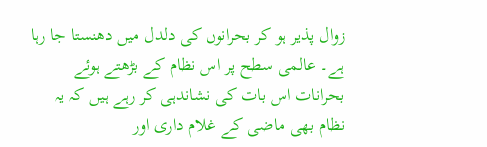زوال پذیر ہو کر بحرانوں کی دلدل میں دھنستا جا رہا ہے۔ عالمی سطح پر اس نظام کے بڑھتے ہوئے بحرانات اس بات کی نشاندہی کر رہے ہیں کہ یہ نظام بھی ماضی کے غلام داری اور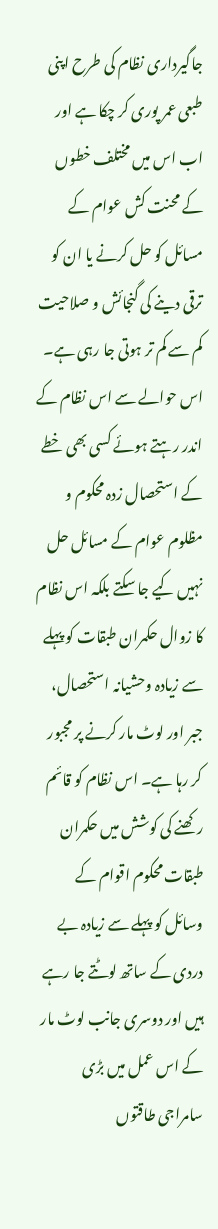جاگیرداری نظام کی طرح اپنی طبعی عمر پوری کر چکا ہے اور اب اس میں مختلف خطوں کے محنت کش عوام کے مسائل کو حل کرنے یا ان کو ترقی دینے کی گنجائش و صلاحیت کم سے کم تر ہوتی جا رہی ہے۔ اس حوالے سے اس نظام کے اندر رہتے ہوئے کسی بھی خطے کے استحصال زدہ محکوم و مظلوم عوام کے مسائل حل نہیں کیے جا سکتے بلکہ اس نظام کا زوال حکمران طبقات کو پہلے سے زیادہ وحشیانہ استحصال، جبر اور لوٹ مار کرنے پر مجبور کر رہا ہے۔ اس نظام کو قائم رکھنے کی کوشش میں حکمران طبقات محکوم اقوام کے وسائل کو پہلے سے زیادہ بے دردی کے ساتھ لوٹتے جا رہے ہیں اور دوسری جانب لوٹ مار کے اس عمل میں بڑی سامراجی طاقتوں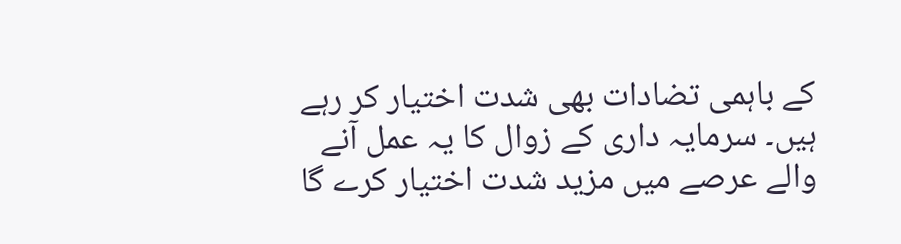کے باہمی تضادات بھی شدت اختیار کر رہے ہیں۔ سرمایہ داری کے زوال کا یہ عمل آنے والے عرصے میں مزید شدت اختیار کرے گا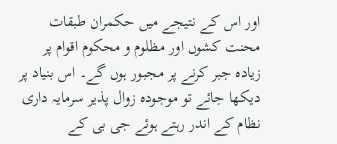اور اس کے نتیجے میں حکمران طبقات محنت کشوں اور مظلوم و محکوم اقوام پر زیادہ جبر کرنے پر مجبور ہوں گے۔ اس بنیاد پر دیکھا جائے تو موجودہ زوال پذیر سرمایہ داری نظام کے اندر رہتے ہوئے جی بی کے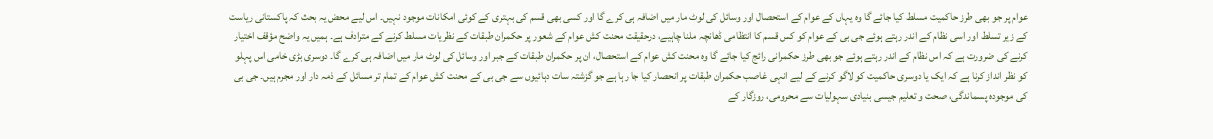عوام پر جو بھی طرز حاکمیت مسلط کیا جائے گا وہ یہاں کے عوام کے استحصال اور وسائل کی لوٹ مار میں اضافہ ہی کرے گا اور کسی بھی قسم کی بہتری کے کوئی امکانات موجود نہیں۔ اس لیے محض یہ بحث کہ پاکستانی ریاست کے زیر تسلط اور اسی نظام کے اندر رہتے ہوئے جی بی کے عوام کو کس قسم کا انتظامی ڈھانچہ ملنا چاہیے، درحقیقت محنت کش عوام کے شعور پر حکمران طبقات کے نظریات مسلط کرنے کے مترادف ہے۔ ہمیں یہ واضح مؤقف اختیار کرنے کی ضرورت ہے کہ اس نظام کے اندر رہتے ہوئے جو بھی طرز حکمرانی رائج کیا جائے گا وہ محنت کش عوام کے استحصال، ان پر حکمران طبقات کے جبر اور وسائل کی لوٹ مار میں اضافہ ہی کرے گا۔ دوسری بڑی خامی اس پہلو کو نظر انداز کرنا ہے کہ ایک یا دوسری حاکمیت کو لاگو کرنے کے لیے انہی غاصب حکمران طبقات پر انحصار کیا جا رہا ہے جو گزشتہ سات دہائیوں سے جی بی کے محنت کش عوام کے تمام تر مسائل کے ذمہ دار اور مجرم ہیں۔ جی بی کی موجودہ پسماندگی، صحت و تعلیم جیسی بنیادی سہولیات سے محرومی، روزگار کے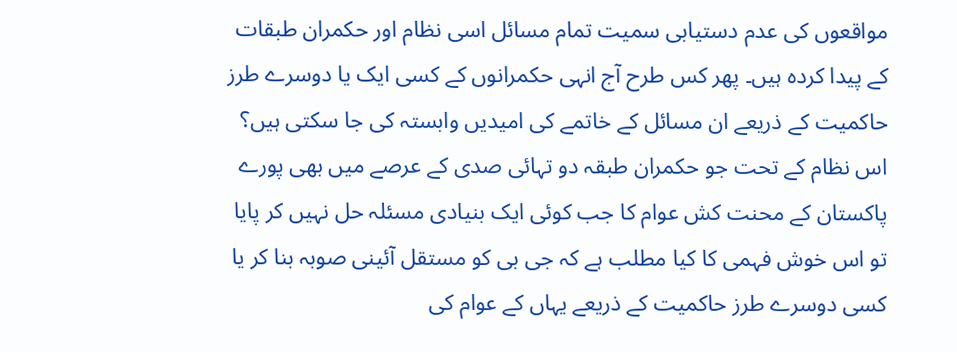مواقعوں کی عدم دستیابی سمیت تمام مسائل اسی نظام اور حکمران طبقات کے پیدا کردہ ہیں۔ پھر کس طرح آج انہی حکمرانوں کے کسی ایک یا دوسرے طرز حاکمیت کے ذریعے ان مسائل کے خاتمے کی امیدیں وابستہ کی جا سکتی ہیں؟ اس نظام کے تحت جو حکمران طبقہ دو تہائی صدی کے عرصے میں بھی پورے پاکستان کے محنت کش عوام کا جب کوئی ایک بنیادی مسئلہ حل نہیں کر پایا تو اس خوش فہمی کا کیا مطلب ہے کہ جی بی کو مستقل آئینی صوبہ بنا کر یا کسی دوسرے طرز حاکمیت کے ذریعے یہاں کے عوام کی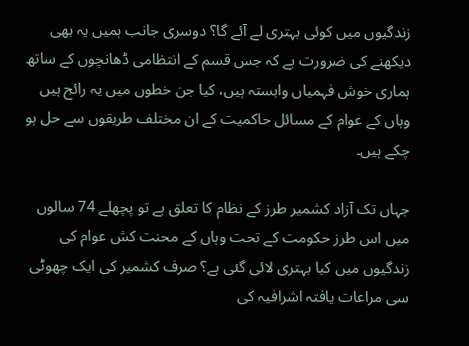زندگیوں میں کوئی بہتری لے آئے گا؟ دوسری جانب ہمیں یہ بھی دیکھنے کی ضرورت ہے کہ جس قسم کے انتظامی ڈھانچوں کے ساتھ ہماری خوش فہمیاں وابستہ ہیں، کیا جن خطوں میں یہ رائج ہیں وہاں کے عوام کے مسائل حاکمیت کے ان مختلف طریقوں سے حل ہو چکے ہیں۔

جہاں تک آزاد کشمیر طرز کے نظام کا تعلق ہے تو پچھلے 74 سالوں میں اس طرز حکومت کے تحت وہاں کے محنت کش عوام کی زندگیوں میں کیا بہتری لائی گئی ہے؟ صرف کشمیر کی ایک چھوٹی سی مراعات یافتہ اشرافیہ کی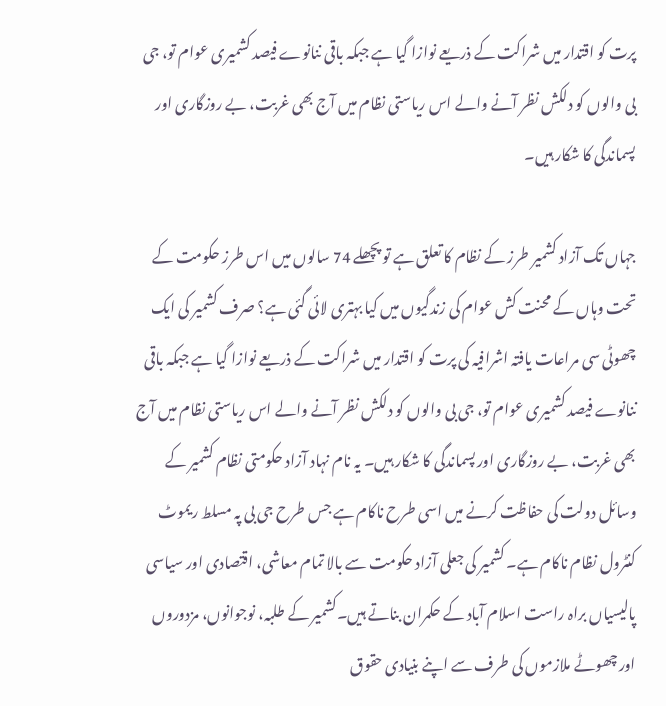پرت کو اقتدار میں شراکت کے ذریعے نوازا گیا ہے جبکہ باقی ننانوے فیصد کشمیری عوام تو، جی بی والوں کو دلکش نظر آنے والے اس ریاستی نظام میں آج بھی غربت، بے روزگاری اور پسماندگی کا شکار ہیں۔

جہاں تک آزاد کشمیر طرز کے نظام کا تعلق ہے تو پچھلے 74 سالوں میں اس طرز حکومت کے تحت وہاں کے محنت کش عوام کی زندگیوں میں کیا بہتری لائی گئی ہے؟ صرف کشمیر کی ایک چھوٹی سی مراعات یافتہ اشرافیہ کی پرت کو اقتدار میں شراکت کے ذریعے نوازا گیا ہے جبکہ باقی ننانوے فیصد کشمیری عوام تو، جی بی والوں کو دلکش نظر آنے والے اس ریاستی نظام میں آج بھی غربت، بے روزگاری اور پسماندگی کا شکار ہیں۔ یہ نام نہاد آزاد حکومتی نظام کشمیر کے وسائل دولت کی حفاظت کرنے میں اسی طرح ناکام ہے جس طرح جی بی پہ مسلط ریموٹ کنٹرول نظام ناکام ہے۔ کشمیر کی جعلی آزاد حکومت سے بالا تمام معاشی، اقتصادی اور سیاسی پالیسیاں براہ راست اسلام آباد کے حکمران بناتے ہیں۔کشمیر کے طلبہ، نوجوانوں، مزدوروں اور چھوٹے ملازموں کی طرف سے اپنے بنیادی حقوق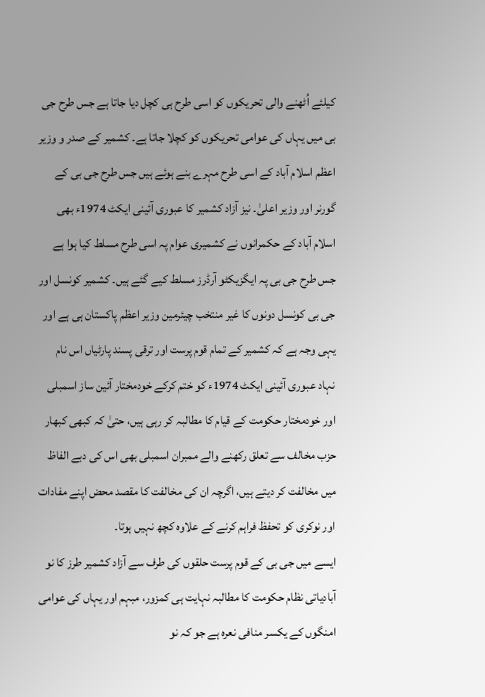کیلئے اُٹھنے والی تحریکوں کو اسی طرح ہی کچل دیا جاتا ہے جس طرح جی بی میں یہاں کی عوامی تحریکوں کو کچلا جاتا ہے۔ کشمیر کے صدر و وزیر اعظم اسلام آباد کے اسی طرح مہرے بنے ہوئے ہیں جس طرح جی بی کے گورنر اور وزیر اعلیٰ۔ نیز آزاد کشمیر کا عبوری آئینی ایکٹ 1974ء بھی اسلام آباد کے حکمرانوں نے کشمیری عوام پہ اسی طرح مسلط کیا ہوا ہے جس طرح جی بی پہ ایگزیکٹو آرڈرز مسلط کیے گئے ہیں۔ کشمیر کونسل اور جی بی کونسل دونوں کا غیر منتخب چیئرمین وزیر اعظم پاکستان ہی ہے اور یہی وجہ ہے کہ کشمیر کے تمام قوم پرست اور ترقی پسند پارٹیاں اس نام نہاد عبوری آئینی ایکٹ 1974ء کو ختم کرکے خودمختار آئین ساز اسمبلی اور خودمختار حکومت کے قیام کا مطالبہ کر رہی ہیں، حتیٰ کہ کبھی کبھار حزب مخالف سے تعلق رکھنے والے ممبران اسمبلی بھی اس کی دبے الفاظ میں مخالفت کر دیتے ہیں، اگرچہ ان کی مخالفت کا مقصد محض اپنے مفادات اور نوکری کو تحفظ فراہم کرنے کے علاوہ کچھ نہیں ہوتا۔
ایسے میں جی بی کے قوم پرست حلقوں کی طرف سے آزاد کشمیر طرز کا نو آبادیاتی نظام حکومت کا مطالبہ نہایت ہی کمزور، مبہم اور یہاں کی عوامی امنگوں کے یکسر منافی نعرہ ہے جو کہ نو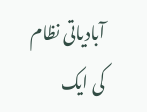آبادیاتی نظام کی ایک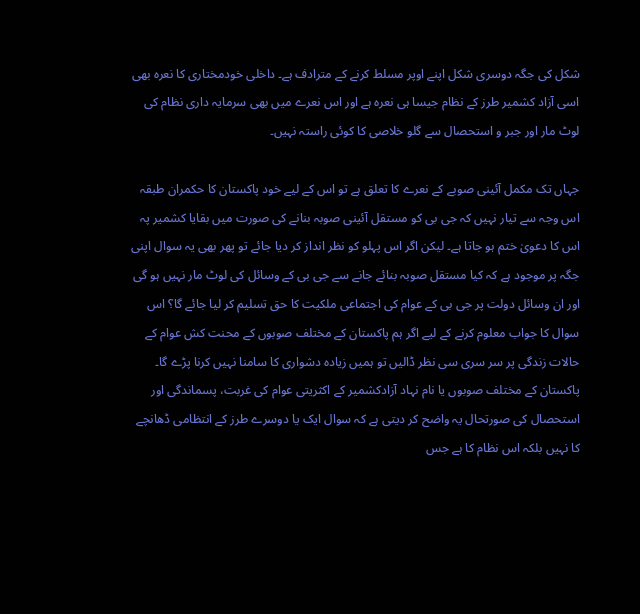شکل کی جگہ دوسری شکل اپنے اوپر مسلط کرنے کے مترادف ہے۔ داخلی خودمختاری کا نعرہ بھی اسی آزاد کشمیر طرز کے نظام جیسا ہی نعرہ ہے اور اس نعرے میں بھی سرمایہ داری نظام کی لوٹ مار اور جبر و استحصال سے گلو خلاصی کا کوئی راستہ نہیں۔

جہاں تک مکمل آئینی صوبے کے نعرے کا تعلق ہے تو اس کے لیے خود پاکستان کا حکمران طبقہ اس وجہ سے تیار نہیں کہ جی بی کو مستقل آئینی صوبہ بنانے کی صورت میں بقایا کشمیر پہ اس کا دعویٰ ختم ہو جاتا ہے۔ لیکن اگر اس پہلو کو نظر انداز کر دیا جائے تو پھر بھی یہ سوال اپنی جگہ پر موجود ہے کہ کیا مستقل صوبہ بنائے جانے سے جی بی کے وسائل کی لوٹ مار نہیں ہو گی اور ان وسائل دولت پر جی بی کے عوام کی اجتماعی ملکیت کا حق تسلیم کر لیا جائے گا؟ اس سوال کا جواب معلوم کرنے کے لیے اگر ہم پاکستان کے مختلف صوبوں کے محنت کش عوام کے حالات زندگی پر سر سری سی نظر ڈالیں تو ہمیں زیادہ دشواری کا سامنا نہیں کرنا پڑے گا۔ پاکستان کے مختلف صوبوں یا نام نہاد آزادکشمیر کے اکثریتی عوام کی غربت، پسماندگی اور استحصال کی صورتحال یہ واضح کر دیتی ہے کہ سوال ایک یا دوسرے طرز کے انتظامی ڈھانچے کا نہیں بلکہ اس نظام کا ہے جس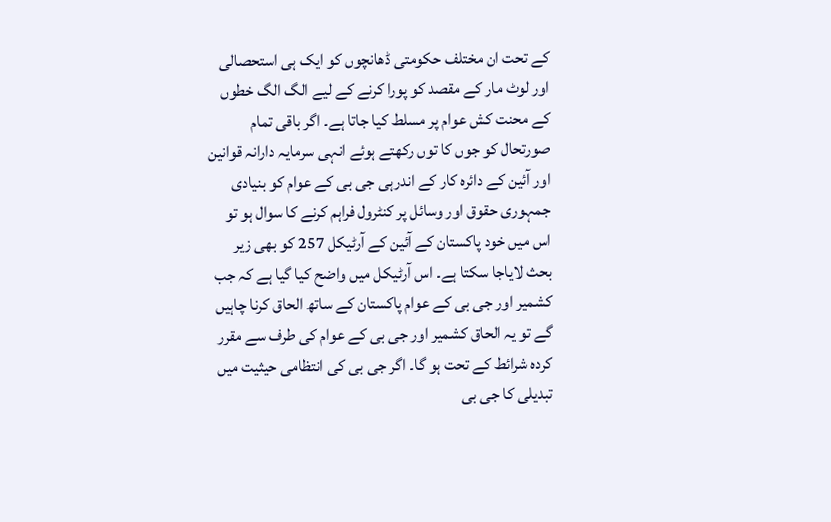کے تحت ان مختلف حکومتی ڈھانچوں کو ایک ہی استحصالی اور لوٹ مار کے مقصد کو پورا کرنے کے لیے الگ الگ خطوں کے محنت کش عوام پر مسلط کیا جاتا ہے۔ اگر باقی تمام صورتحال کو جوں کا توں رکھتے ہوئے انہی سرمایہ دارانہ قوانین اور آئین کے دائرہ کار کے اندرہی جی بی کے عوام کو بنیادی جمہوری حقوق اور وسائل پر کنٹرول فراہم کرنے کا سوال ہو تو اس میں خود پاکستان کے آئین کے آرٹیکل 257 کو بھی زیر بحث لایاجا سکتا ہے۔ اس آرٹیکل میں واضح کیا گیا ہے کہ جب کشمیر اور جی بی کے عوام پاکستان کے ساتھ الحاق کرنا چاہیں گے تو یہ الحاق کشمیر اور جی بی کے عوام کی طرف سے مقرر کردہ شرائط کے تحت ہو گا۔ اگر جی بی کی انتظامی حیثیت میں تبدیلی کا جی بی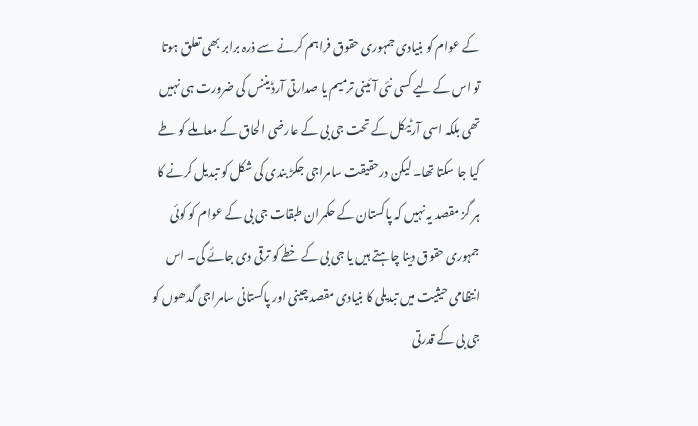کے عوام کو بنیادی جمہوری حقوق فراہم کرنے سے ذرہ برابر بھی تعلق ہوتا تو اس کے لیے کسی نئی آئینی ترمیم یا صدارتی آرڈیننس کی ضرورت ہی نہیں تھی بلکہ اسی آرٹیکل کے تحت جی بی کے عارضی الحاق کے معاملے کو طے کیا جا سکتا تھا۔ لیکن درحقیقت سامراجی جکڑ بندی کی شکل کو تبدیل کرنے کا ہر گز مقصد یہ نہیں کہ پاکستان کے حکمران طبقات جی بی کے عوام کو کوئی جمہوری حقوق دینا چاہتے ہیں یا جی بی کے خطے کو ترقی دی جائے گی۔ اس انتظامی حیثیت میں تبدیلی کا بنیادی مقصد چینی اور پاکستانی سامراجی گدھوں کو جی بی کے قدرتی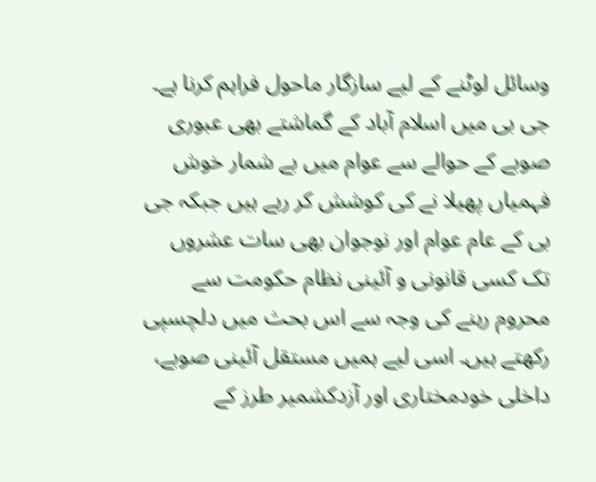وسائل لوٹنے کے لیے سازگار ماحول فراہم کرنا ہے۔ جی بی میں اسلام آباد کے گماشتے بھی عبوری صوبے کے حوالے سے عوام میں بے شمار خوش فہمیاں پھیلا نے کی کوشش کر رہے ہیں جبکہ جی بی کے عام عوام اور نوجوان بھی سات عشروں تک کسی قانونی و آئینی نظام حکومت سے محروم رہنے کی وجہ سے اس بحث میں دلچسپی رکھتے ہیں۔ اسی لیے ہمیں مستقل آئینی صوبے، داخلی خودمختاری اور آزدکشمیر طرز کے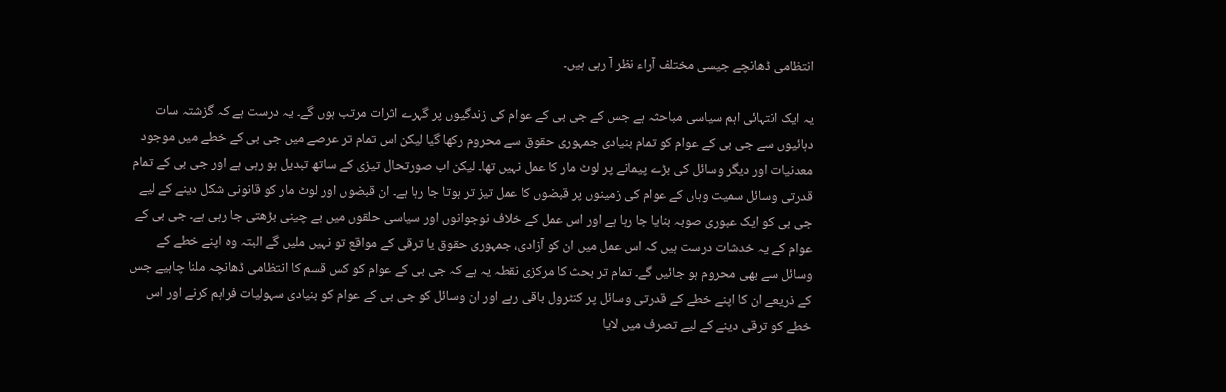انتظامی ڈھانچے جیسی مختلف آراء نظر آ رہی ہیں۔

یہ ایک انتہائی اہم سیاسی مباحثہ ہے جس کے جی بی کے عوام کی زندگیوں پر گہرے اثرات مرتب ہوں گے۔ یہ درست ہے کہ گزشتہ سات دہائیوں سے جی بی کے عوام کو تمام بنیادی جمہوری حقوق سے محروم رکھا گیا لیکن اس تمام تر عرصے میں جی بی کے خطے میں موجود معدنیات اور دیگر وسائل کی بڑے پیمانے پر لوٹ مار کا عمل نہیں تھا۔ لیکن اب صورتحال تیزی کے ساتھ تبدیل ہو رہی ہے اور جی بی کے تمام قدرتی وسائل سمیت وہاں کے عوام کی زمینوں پر قبضوں کا عمل تیز تر ہوتا جا رہا ہے۔ ان قبضوں اور لوٹ مار کو قانونی شکل دینے کے لیے جی بی کو ایک عبوری صوبہ بنایا جا رہا ہے اور اس عمل کے خلاف نوجوانوں اور سیاسی حلقوں میں بے چینی بڑھتی جا رہی ہے۔ جی بی کے عوام کے یہ خدشات درست ہیں کہ اس عمل میں ان کو آزادی، جمہوری حقوق یا ترقی کے مواقع تو نہیں ملیں گے البتہ وہ اپنے خطے کے وسائل سے بھی محروم ہو جائیں گے۔ تمام تر بحث کا مرکزی نقطہ یہ ہے کہ جی بی کے عوام کو کس قسم کا انتظامی ڈھانچہ ملنا چاہیے جس کے ذریعے ان کا اپنے خطے کے قدرتی وسائل پر کنٹرول باقی رہے اور ان وسائل کو جی بی کے عوام کو بنیادی سہولیات فراہم کرنے اور اس خطے کو ترقی دینے کے لیے تصرف میں لایا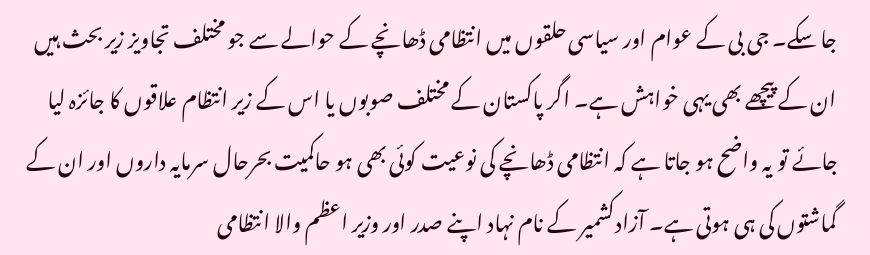جا سکے۔ جی بی کے عوام اور سیاسی حلقوں میں انتظامی ڈھانچے کے حوالے سے جو مختلف تجاویز زیر بحث ہیں ان کے پیچھے بھی یہی خواہش ہے۔ اگر پاکستان کے مختلف صوبوں یا اس کے زیر انتظام علاقوں کا جائزہ لیا جائے تو یہ واضح ہو جاتا ہے کہ انتظامی ڈھانچے کی نوعیت کوئی بھی ہو حاکمیت بحرحال سرمایہ داروں اور ان کے گماشتوں کی ہی ہوتی ہے۔ آزادکشمیر کے نام نہاد اپنے صدر اور وزیر اعظم والا انتظامی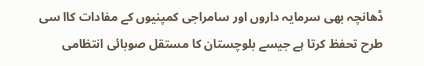ڈھانچہ بھی سرمایہ داروں اور سامراجی کمپنیوں کے مفادات کاا سی طرح تحفظ کرتا ہے جیسے بلوچستان کا مستقل صوبائی انتظامی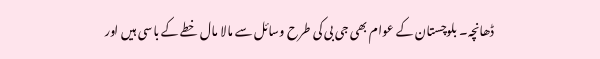ڈھانچہ۔ بلوچستان کے عوام بھی جی بی کی طرح وسائل سے مالا مال خطے کے باسی ہیں اور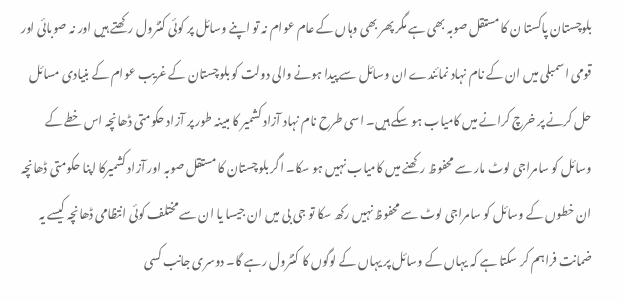بلوچستان پاکستا ن کا مستقل صوبہ بھی ہے مگر پھر بھی وہاں کے عام عوام نہ تو اپنے وسائل پر کوئی کنٹرول رکھتے ہیں اور نہ صوبائی اور قومی اسمبلی میں ان کے نام نہاد نمائندے ان وسائل سے پیدا ہونے والی دولت کو بلوچستان کے غریب عوام کے بنیادی مسائل حل کرنے پر خرچ کرانے میں کامیاب ہو سکے ہیں۔ اسی طرح نام نہاد آزاد کشمیر کا مبینہ طور پر آزاد حکومتی ڈھانچہ اس خطے کے وسائل کو سامراجی لوٹ مار سے محفوظ رکھنے میں کامیاب نہیں ہو سکا۔ اگر بلوچستان کا مستقل صوبہ اور آزاد کشمیرکا اپنا حکومتی ڈھانچہ ان خطوں کے وسائل کو سامراجی لوٹ سے محفوظ نہیں رکھ سکا تو جی بی میں ان جیسا یا ان سے مختلف کوئی انتظامی ڈھانچہ کیسے یہ ضمانت فراہم کر سکتا ہے کہ یہاں کے وسائل پر یہاں کے لوگوں کا کنٹرول رہے گا۔ دوسری جانب کسی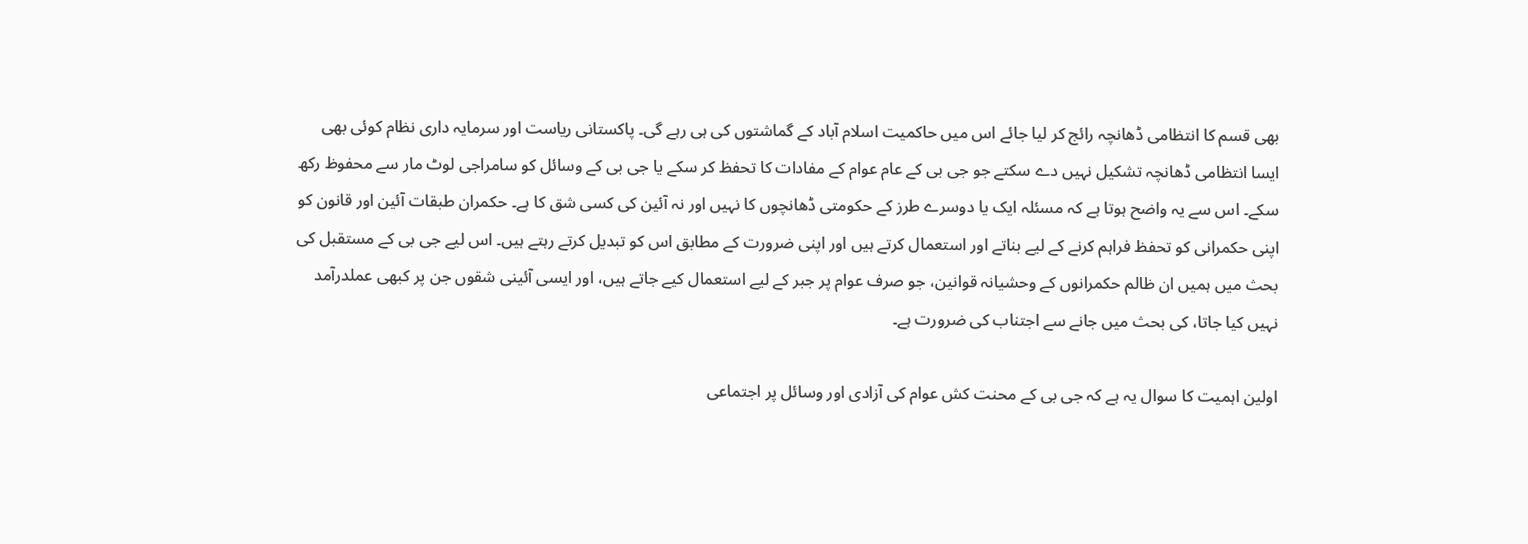بھی قسم کا انتظامی ڈھانچہ رائج کر لیا جائے اس میں حاکمیت اسلام آباد کے گماشتوں کی ہی رہے گی۔ پاکستانی ریاست اور سرمایہ داری نظام کوئی بھی ایسا انتظامی ڈھانچہ تشکیل نہیں دے سکتے جو جی بی کے عام عوام کے مفادات کا تحفظ کر سکے یا جی بی کے وسائل کو سامراجی لوٹ مار سے محفوظ رکھ سکے۔ اس سے یہ واضح ہوتا ہے کہ مسئلہ ایک یا دوسرے طرز کے حکومتی ڈھانچوں کا نہیں اور نہ آئین کی کسی شق کا ہے۔ حکمران طبقات آئین اور قانون کو اپنی حکمرانی کو تحفظ فراہم کرنے کے لیے بناتے اور استعمال کرتے ہیں اور اپنی ضرورت کے مطابق اس کو تبدیل کرتے رہتے ہیں۔ اس لیے جی بی کے مستقبل کی بحث میں ہمیں ان ظالم حکمرانوں کے وحشیانہ قوانین، جو صرف عوام پر جبر کے لیے استعمال کیے جاتے ہیں، اور ایسی آئینی شقوں جن پر کبھی عملدرآمد نہیں کیا جاتا، کی بحث میں جانے سے اجتناب کی ضرورت ہے۔

اولین اہمیت کا سوال یہ ہے کہ جی بی کے محنت کش عوام کی آزادی اور وسائل پر اجتماعی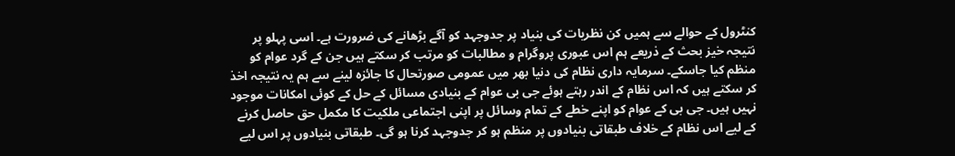کنٹرول کے حوالے سے ہمیں کن نظریات کی بنیاد پر جدوجہد کو آگے بڑھانے کی ضرورت ہے۔ اسی پہلو پر نتیجہ خیز بحث کے ذریعے ہم اس عبوری پروگرام و مطالبات کو مرتب کر سکتے ہیں جن کے گرد عوام کو منظم کیا جاسکے۔ سرمایہ داری نظام کی دنیا بھر میں عمومی صورتحال کا جائزہ لینے سے ہم یہ نتیجہ اخذ کر سکتے ہیں کہ اس نظام کے اندر رہتے ہوئے جی بی عوام کے بنیادی مسائل کے حل کے کوئی امکانات موجود نہیں ہیں۔ جی بی کے عوام کو اپنے خطے کے تمام وسائل پر اپنی اجتماعی ملکیت کا مکمل حق حاصل کرنے کے لیے اس نظام کے خلاف طبقاتی بنیادوں پر منظم ہو کر جدوجہد کرنا ہو گی۔ طبقاتی بنیادوں پر اس لیے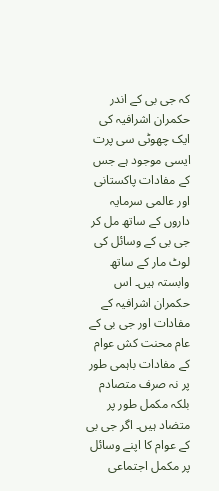کہ جی بی کے اندر حکمران اشرافیہ کی ایک چھوٹی سی پرت ایسی موجود ہے جس کے مفادات پاکستانی اور عالمی سرمایہ داروں کے ساتھ مل کر جی بی کے وسائل کی لوٹ مار کے ساتھ وابستہ ہیں۔ اس حکمران اشرافیہ کے مفادات اور جی بی کے عام محنت کش عوام کے مفادات باہمی طور پر نہ صرف متصادم بلکہ مکمل طور پر متضاد ہیں۔ اگر جی بی کے عوام کا اپنے وسائل پر مکمل اجتماعی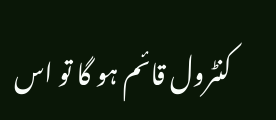کنٹرول قائم ہو گا تو اس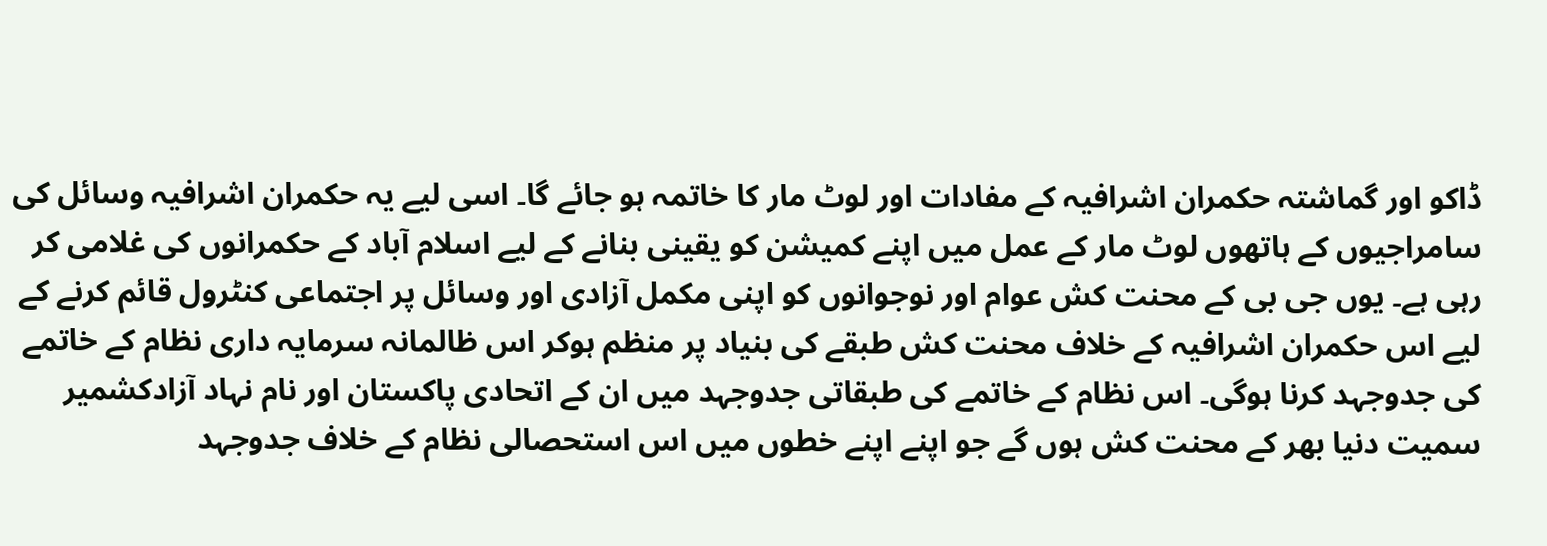ڈاکو اور گماشتہ حکمران اشرافیہ کے مفادات اور لوٹ مار کا خاتمہ ہو جائے گا۔ اسی لیے یہ حکمران اشرافیہ وسائل کی سامراجیوں کے ہاتھوں لوٹ مار کے عمل میں اپنے کمیشن کو یقینی بنانے کے لیے اسلام آباد کے حکمرانوں کی غلامی کر رہی ہے۔ یوں جی بی کے محنت کش عوام اور نوجوانوں کو اپنی مکمل آزادی اور وسائل پر اجتماعی کنٹرول قائم کرنے کے لیے اس حکمران اشرافیہ کے خلاف محنت کش طبقے کی بنیاد پر منظم ہوکر اس ظالمانہ سرمایہ داری نظام کے خاتمے کی جدوجہد کرنا ہوگی۔ اس نظام کے خاتمے کی طبقاتی جدوجہد میں ان کے اتحادی پاکستان اور نام نہاد آزادکشمیر سمیت دنیا بھر کے محنت کش ہوں گے جو اپنے اپنے خطوں میں اس استحصالی نظام کے خلاف جدوجہد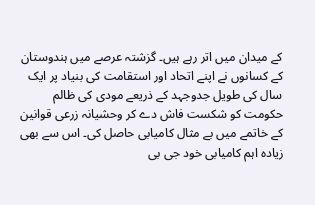کے میدان میں اتر رہے ہیں۔ گزشتہ عرصے میں ہندوستان کے کسانوں نے اپنے اتحاد اور استقامت کی بنیاد پر ایک سال کی طویل جدوجہد کے ذریعے مودی کی ظالم حکومت کو شکست فاش دے کر وحشیانہ زرعی قوانین کے خاتمے میں بے مثال کامیابی حاصل کی۔ اس سے بھی زیادہ اہم کامیابی خود جی بی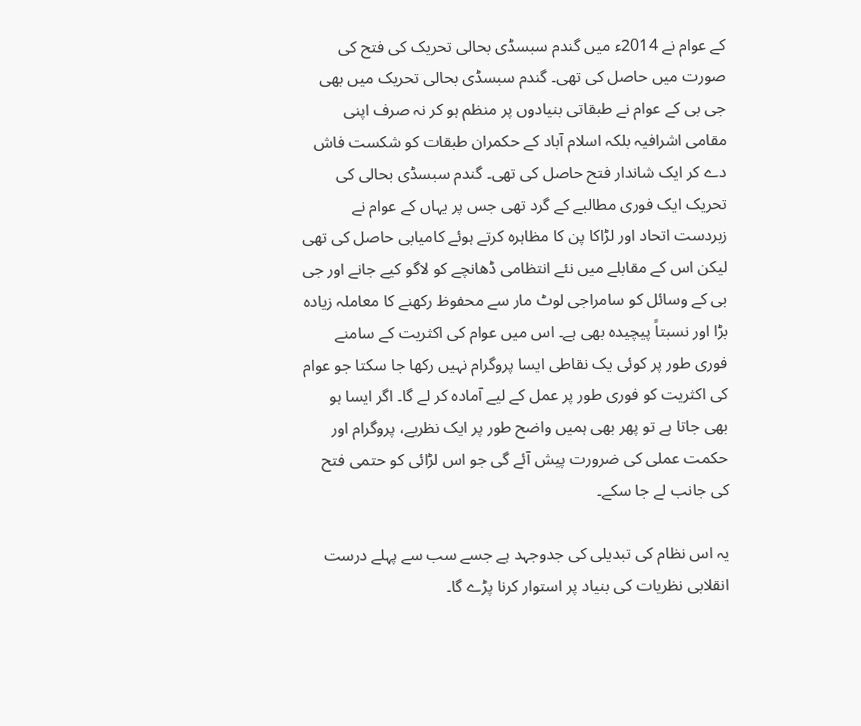کے عوام نے 2014ء میں گندم سبسڈی بحالی تحریک کی فتح کی صورت میں حاصل کی تھی۔ گندم سبسڈی بحالی تحریک میں بھی جی بی کے عوام نے طبقاتی بنیادوں پر منظم ہو کر نہ صرف اپنی مقامی اشرافیہ بلکہ اسلام آباد کے حکمران طبقات کو شکست فاش دے کر ایک شاندار فتح حاصل کی تھی۔ گندم سبسڈی بحالی کی تحریک ایک فوری مطالبے کے گرد تھی جس پر یہاں کے عوام نے زبردست اتحاد اور لڑاکا پن کا مظاہرہ کرتے ہوئے کامیابی حاصل کی تھی لیکن اس کے مقابلے میں نئے انتظامی ڈھانچے کو لاگو کیے جانے اور جی بی کے وسائل کو سامراجی لوٹ مار سے محفوظ رکھنے کا معاملہ زیادہ بڑا اور نسبتاً پیچیدہ بھی ہے۔ اس میں عوام کی اکثریت کے سامنے فوری طور پر کوئی یک نقاطی ایسا پروگرام نہیں رکھا جا سکتا جو عوام کی اکثریت کو فوری طور پر عمل کے لیے آمادہ کر لے گا۔ اگر ایسا ہو بھی جاتا ہے تو پھر بھی ہمیں واضح طور پر ایک نظریے، پروگرام اور حکمت عملی کی ضرورت پیش آئے گی جو اس لڑائی کو حتمی فتح کی جانب لے جا سکے۔

یہ اس نظام کی تبدیلی کی جدوجہد ہے جسے سب سے پہلے درست انقلابی نظریات کی بنیاد پر استوار کرنا پڑے گا۔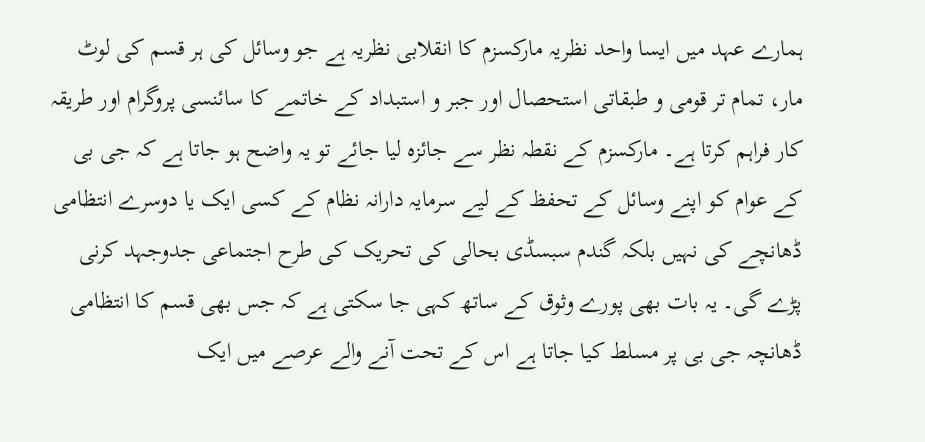ہمارے عہد میں ایسا واحد نظریہ مارکسزم کا انقلابی نظریہ ہے جو وسائل کی ہر قسم کی لوٹ مار، تمام تر قومی و طبقاتی استحصال اور جبر و استبداد کے خاتمے کا سائنسی پروگرام اور طریقہ کار فراہم کرتا ہے۔ مارکسزم کے نقطہ نظر سے جائزہ لیا جائے تو یہ واضح ہو جاتا ہے کہ جی بی کے عوام کو اپنے وسائل کے تحفظ کے لیے سرمایہ دارانہ نظام کے کسی ایک یا دوسرے انتظامی ڈھانچے کی نہیں بلکہ گندم سبسڈی بحالی کی تحریک کی طرح اجتماعی جدوجہد کرنی پڑے گی۔ یہ بات بھی پورے وثوق کے ساتھ کہی جا سکتی ہے کہ جس بھی قسم کا انتظامی ڈھانچہ جی بی پر مسلط کیا جاتا ہے اس کے تحت آنے والے عرصے میں ایک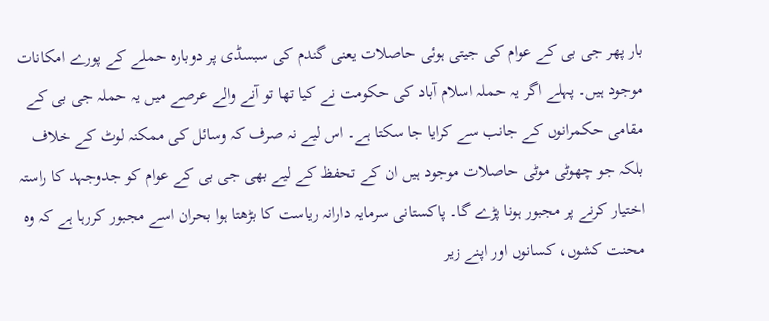بار پھر جی بی کے عوام کی جیتی ہوئی حاصلات یعنی گندم کی سبسڈی پر دوبارہ حملے کے پورے امکانات موجود ہیں۔ پہلے اگر یہ حملہ اسلام آباد کی حکومت نے کیا تھا تو آنے والے عرصے میں یہ حملہ جی بی کے مقامی حکمرانوں کے جانب سے کرایا جا سکتا ہے۔ اس لیے نہ صرف کہ وسائل کی ممکنہ لوٹ کے خلاف بلکہ جو چھوٹی موٹی حاصلات موجود ہیں ان کے تحفظ کے لیے بھی جی بی کے عوام کو جدوجہد کا راستہ اختیار کرنے پر مجبور ہونا پڑے گا۔ پاکستانی سرمایہ دارانہ ریاست کا بڑھتا ہوا بحران اسے مجبور کررہا ہے کہ وہ محنت کشوں، کسانوں اور اپنے زیر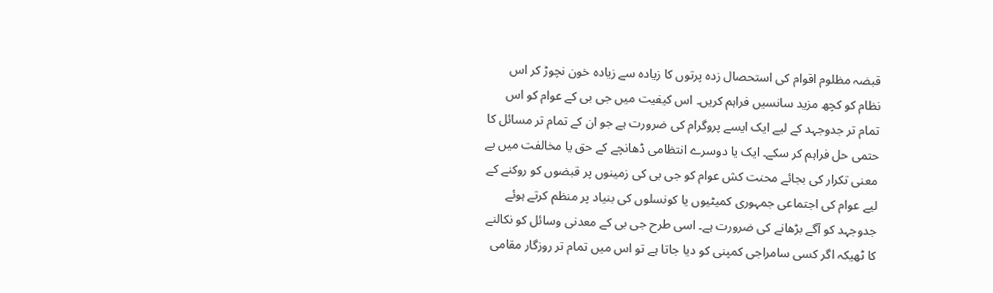قبضہ مظلوم اقوام کی استحصال زدہ پرتوں کا زیادہ سے زیادہ خون نچوڑ کر اس نظام کو کچھ مزید سانسیں فراہم کریں۔ اس کیفیت میں جی بی کے عوام کو اس تمام تر جدوجہد کے لیے ایک ایسے پروگرام کی ضرورت ہے جو ان کے تمام تر مسائل کا حتمی حل فراہم کر سکے۔ ایک یا دوسرے انتظامی ڈھانچے کے حق یا مخالفت میں بے معنی تکرار کی بجائے محنت کش عوام کو جی بی کی زمینوں پر قبضوں کو روکنے کے لیے عوام کی اجتماعی جمہوری کمیٹیوں یا کونسلوں کی بنیاد پر منظم کرتے ہوئے جدوجہد کو آگے بڑھانے کی ضرورت ہے۔ اسی طرح جی بی کے معدنی وسائل کو نکالنے کا ٹھیکہ اگر کسی سامراجی کمپنی کو دیا جاتا ہے تو اس میں تمام تر روزگار مقامی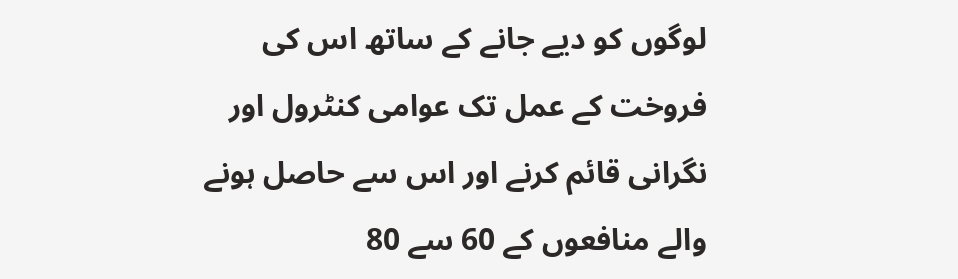لوگوں کو دیے جانے کے ساتھ اس کی فروخت کے عمل تک عوامی کنٹرول اور نگرانی قائم کرنے اور اس سے حاصل ہونے والے منافعوں کے 60 سے 80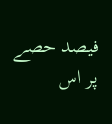فیصد حصے پر اس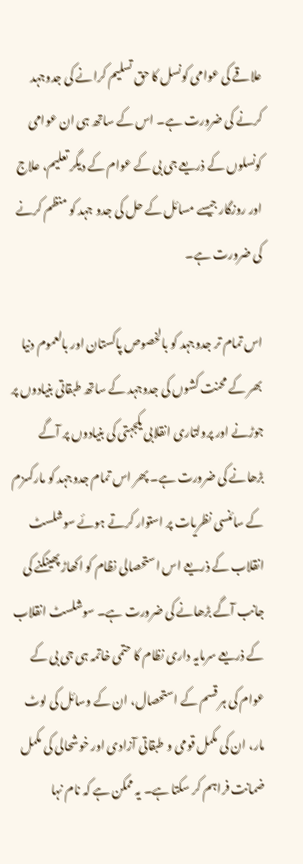علاقے کی عوامی کونسل کا حق تسلیم کرانے کی جدوجہد کرنے کی ضرورت ہے۔ اس کے ساتھ ہی ان عوامی کونسلوں کے ذریعے جی بی کے عوام کے دیگر تعلیم، علاج اور روزگار جیسے مسائل کے حل کی جدو جہد کو منظم کرنے کی ضرورت ہے۔

اس تمام تر جدوجہد کو بالخصوص پاکستان اور بالعموم دنیا بھر کے محنت کشوں کی جدوجہد کے ساتھ طبقاتی بنیادوں پر جوڑنے اور پرولتاری انقلابی یکجہتی کی بنیادوں پر آگے بڑھانے کی ضرورت ہے۔ پھر اس تمام جدوجہد کو مارکسزم کے سائنسی نظریات پر استوار کرتے ہوئے سوشلسٹ انقلاب کے ذریعے اس استحصالی نظام کو اکھاڑ پھینکنے کی جانب آگے بڑھانے کی ضرورت ہے۔ سوشلسٹ انقلاب کے ذریعے سرمایہ داری نظام کا حتمی خاتمہ ہی جی بی کے عوام کی ہر قسم کے استحصال، ان کے وسائل کی لوٹ مار، ان کی مکمل قومی و طبقاتی آزادی اور خوشحالی کی مکمل ضمانت فراہم کر سکتا ہے۔ یہ ممکن ہے کہ نام نہا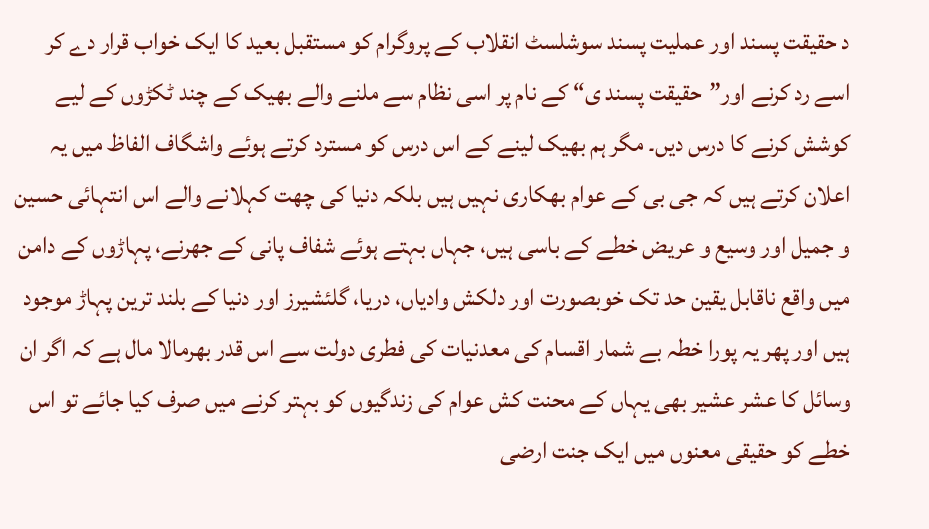د حقیقت پسند اور عملیت پسند سوشلسٹ انقلاب کے پروگرام کو مستقبل بعید کا ایک خواب قرار دے کر اسے رد کرنے اور”حقیقت پسند ی“ کے نام پر اسی نظام سے ملنے والے بھیک کے چند ٹکڑوں کے لیے کوشش کرنے کا درس دیں۔ مگر ہم بھیک لینے کے اس درس کو مسترد کرتے ہوئے واشگاف الفاظ میں یہ اعلان کرتے ہیں کہ جی بی کے عوام بھکاری نہیں ہیں بلکہ دنیا کی چھت کہلانے والے اس انتہائی حسین و جمیل اور وسیع و عریض خطے کے باسی ہیں، جہاں بہتے ہوئے شفاف پانی کے جھرنے، پہاڑوں کے دامن میں واقع ناقابل یقین حد تک خوبصورت اور دلکش وادیاں، دریا، گلئشیرز اور دنیا کے بلند ترین پہاڑ موجود ہیں اور پھر یہ پورا خطہ بے شمار اقسام کی معدنیات کی فطری دولت سے اس قدر بھرمالا مال ہے کہ اگر ان وسائل کا عشر عشیر بھی یہاں کے محنت کش عوام کی زندگیوں کو بہتر کرنے میں صرف کیا جائے تو اس خطے کو حقیقی معنوں میں ایک جنت ارضی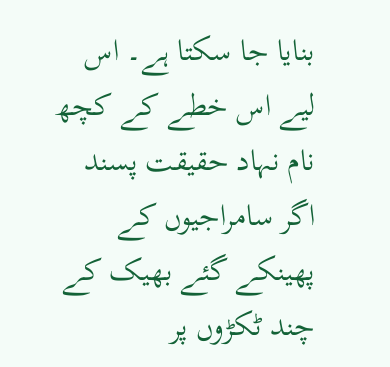بنایا جا سکتا ہے۔ اس لیے اس خطے کے کچھ نام نہاد حقیقت پسند اگر سامراجیوں کے پھینکے گئے بھیک کے چند ٹکڑوں پر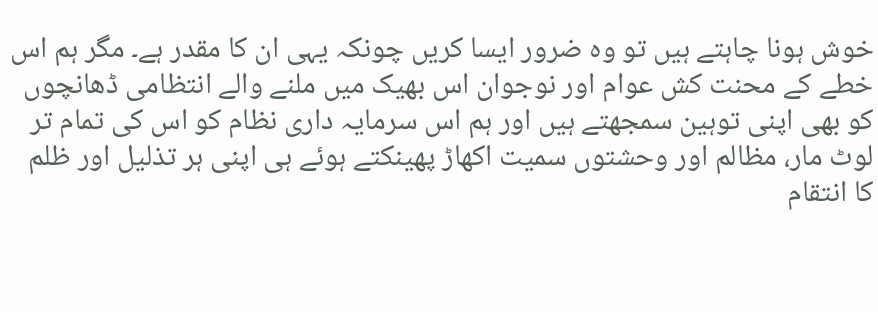خوش ہونا چاہتے ہیں تو وہ ضرور ایسا کریں چونکہ یہی ان کا مقدر ہے۔ مگر ہم اس خطے کے محنت کش عوام اور نوجوان اس بھیک میں ملنے والے انتظامی ڈھانچوں کو بھی اپنی توہین سمجھتے ہیں اور ہم اس سرمایہ داری نظام کو اس کی تمام تر لوٹ مار، مظالم اور وحشتوں سمیت اکھاڑ پھینکتے ہوئے ہی اپنی ہر تذلیل اور ظلم کا انتقام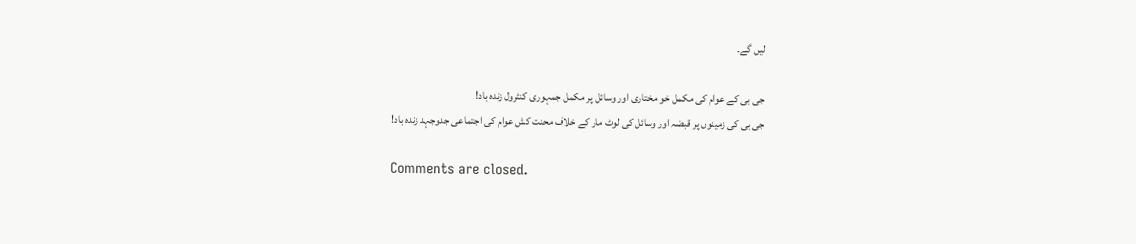لیں گے۔

جی بی کے عوام کی مکمل خو مختاری اور وسائل پر مکمل جمہوری کنٹرول زندہ باد!
جی بی کی زمینوں پر قبضہ اور وسائل کی لوٹ مار کے خلاف محنت کش عوام کی اجتماعی جدوجہد زندہ باد!

Comments are closed.